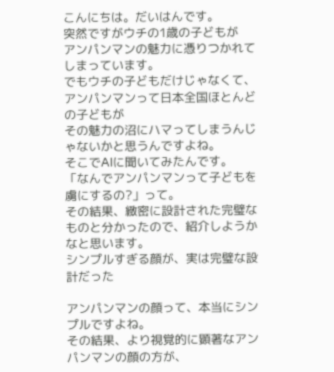こんにちは。だいはんです。
突然ですがウチの1歳の子どもが
アンパンマンの魅力に憑りつかれてしまっています。
でもウチの子どもだけじゃなくて、
アンパンマンって日本全国ほとんどの子どもが
その魅力の沼にハマってしまうんじゃないかと思うんですよね。
そこでAIに聞いてみたんです。
「なんでアンパンマンって子どもを虜にするの?」って。
その結果、緻密に設計された完璧なものと分かったので、紹介しようかなと思います。
シンプルすぎる顔が、実は完璧な設計だった

アンパンマンの顔って、本当にシンプルですよね。
その結果、より視覚的に顕著なアンパンマンの顔の方が、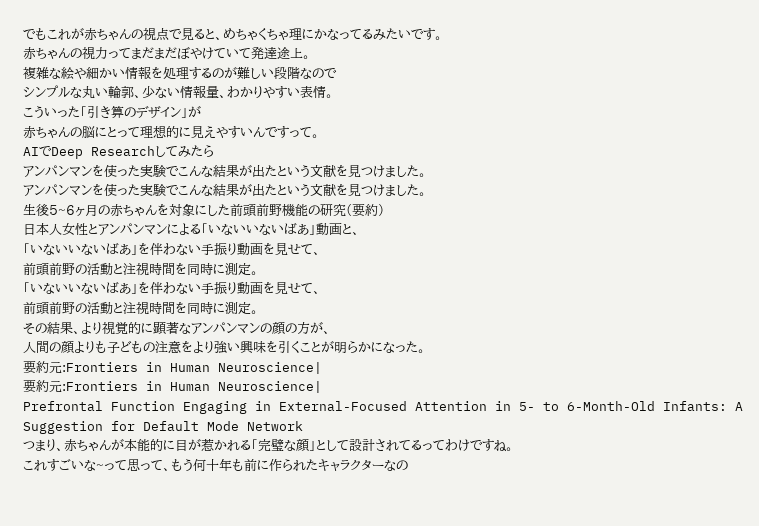でもこれが赤ちゃんの視点で見ると、めちゃくちゃ理にかなってるみたいです。
赤ちゃんの視力ってまだまだぼやけていて発達途上。
複雑な絵や細かい情報を処理するのが難しい段階なので
シンプルな丸い輪郭、少ない情報量、わかりやすい表情。
こういった「引き算のデザイン」が
赤ちゃんの脳にとって理想的に見えやすいんですって。
AIでDeep Researchしてみたら
アンパンマンを使った実験でこんな結果が出たという文献を見つけました。
アンパンマンを使った実験でこんな結果が出たという文献を見つけました。
生後5~6ヶ月の赤ちゃんを対象にした前頭前野機能の研究(要約)
日本人女性とアンパンマンによる「いないいないばあ」動画と、
「いないいないばあ」を伴わない手振り動画を見せて、
前頭前野の活動と注視時間を同時に測定。
「いないいないばあ」を伴わない手振り動画を見せて、
前頭前野の活動と注視時間を同時に測定。
その結果、より視覚的に顕著なアンパンマンの顔の方が、
人間の顔よりも子どもの注意をより強い興味を引くことが明らかになった。
要約元:Frontiers in Human Neuroscience|
要約元:Frontiers in Human Neuroscience|
Prefrontal Function Engaging in External-Focused Attention in 5- to 6-Month-Old Infants: A Suggestion for Default Mode Network
つまり、赤ちゃんが本能的に目が惹かれる「完璧な顔」として設計されてるってわけですね。
これすごいな~って思って、もう何十年も前に作られたキャラクターなの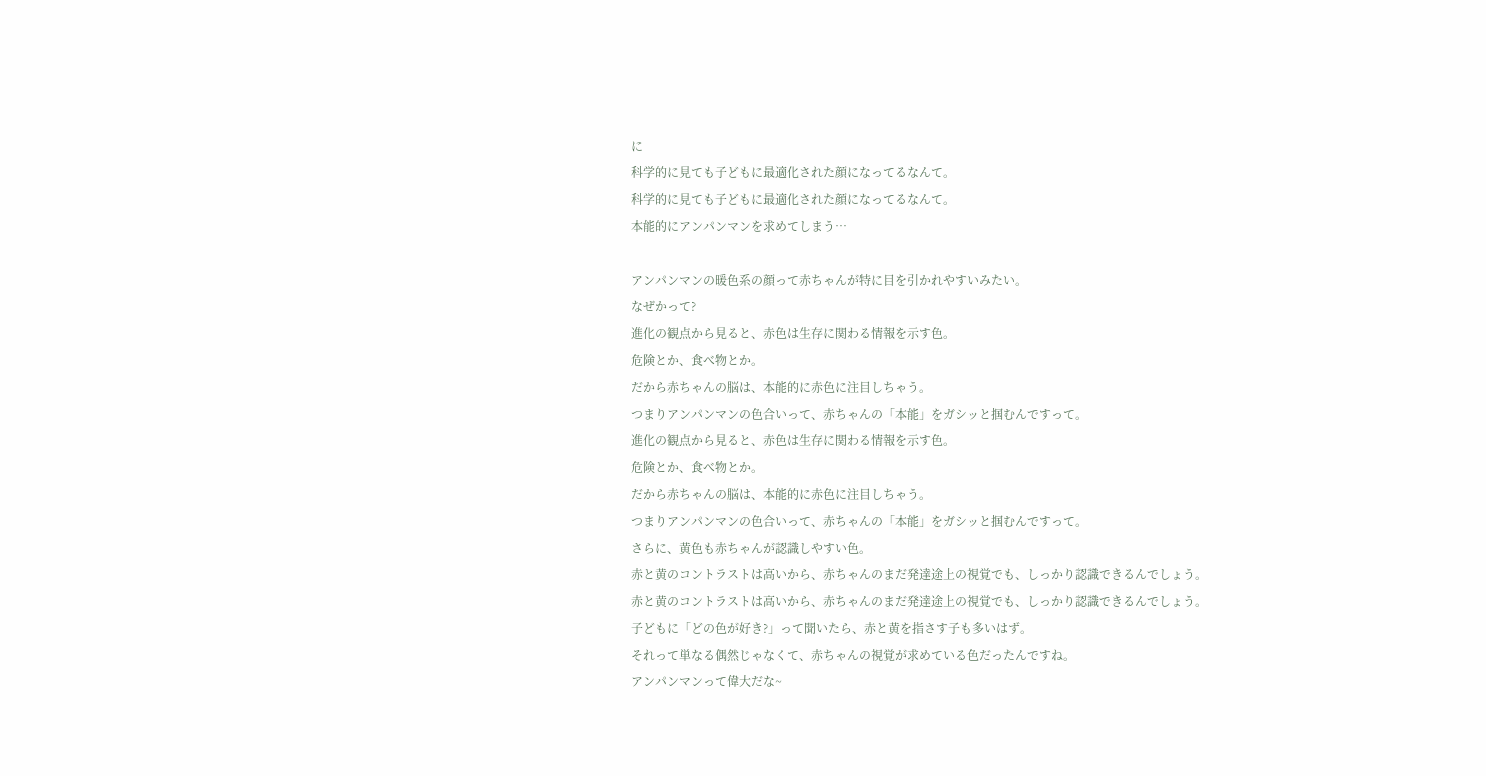に
科学的に見ても子どもに最適化された顔になってるなんて。
科学的に見ても子どもに最適化された顔になってるなんて。
本能的にアンパンマンを求めてしまう…

アンパンマンの暖色系の顔って赤ちゃんが特に目を引かれやすいみたい。
なぜかって?
進化の観点から見ると、赤色は生存に関わる情報を示す色。
危険とか、食べ物とか。
だから赤ちゃんの脳は、本能的に赤色に注目しちゃう。
つまりアンパンマンの色合いって、赤ちゃんの「本能」をガシッと掴むんですって。
進化の観点から見ると、赤色は生存に関わる情報を示す色。
危険とか、食べ物とか。
だから赤ちゃんの脳は、本能的に赤色に注目しちゃう。
つまりアンパンマンの色合いって、赤ちゃんの「本能」をガシッと掴むんですって。
さらに、黄色も赤ちゃんが認識しやすい色。
赤と黄のコントラストは高いから、赤ちゃんのまだ発達途上の視覚でも、しっかり認識できるんでしょう。
赤と黄のコントラストは高いから、赤ちゃんのまだ発達途上の視覚でも、しっかり認識できるんでしょう。
子どもに「どの色が好き?」って聞いたら、赤と黄を指さす子も多いはず。
それって単なる偶然じゃなくて、赤ちゃんの視覚が求めている色だったんですね。
アンパンマンって偉大だな~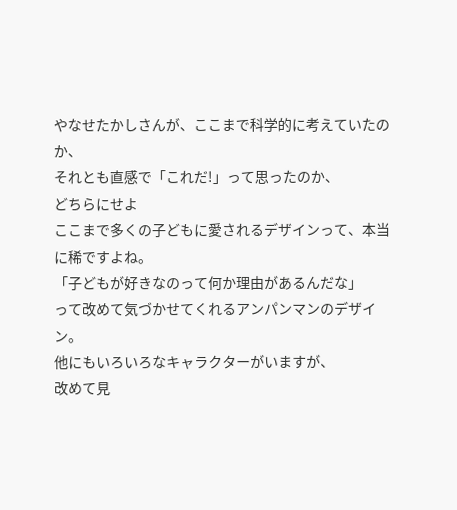やなせたかしさんが、ここまで科学的に考えていたのか、
それとも直感で「これだ!」って思ったのか、
どちらにせよ
ここまで多くの子どもに愛されるデザインって、本当に稀ですよね。
「子どもが好きなのって何か理由があるんだな」
って改めて気づかせてくれるアンパンマンのデザイン。
他にもいろいろなキャラクターがいますが、
改めて見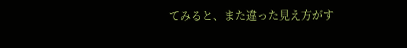てみると、また違った見え方がす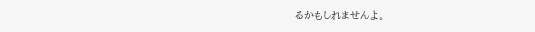るかもしれませんよ。